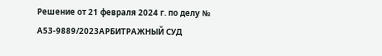Решение от 21 февраля 2024 г. по делу № А53-9889/2023АРБИТРАЖНЫЙ СУД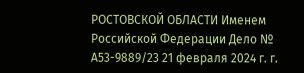РОСТОВСКОЙ ОБЛАСТИ Именем Российской Федерации Дело № А53-9889/23 21 февраля 2024 г. г.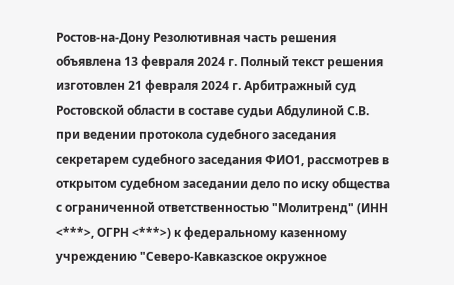Ростов-на-Дону Резолютивная часть решения объявлена 13 февраля 2024 г. Полный текст решения изготовлен 21 февраля 2024 г. Арбитражный суд Ростовской области в составе судьи Абдулиной С.В. при ведении протокола судебного заседания секретарем судебного заседания ФИО1, рассмотрев в открытом судебном заседании дело по иску общества с ограниченной ответственностью "Молитренд" (ИНН <***>, ОГРН <***>) к федеральному казенному учреждению "Северо-Кавказское окружное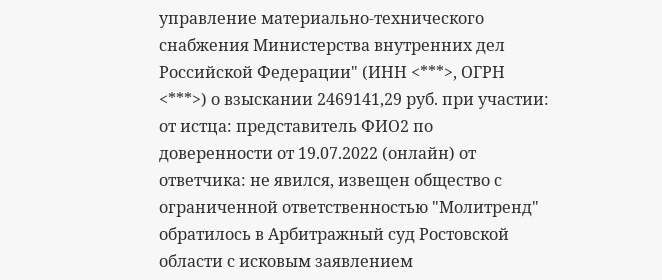управление материально-технического снабжения Министерства внутренних дел Российской Федерации" (ИНН <***>, ОГРН <***>) о взыскании 2469141,29 руб. при участии: от истца: представитель ФИО2 по доверенности от 19.07.2022 (онлайн) от ответчика: не явился, извещен общество с ограниченной ответственностью "Молитренд" обратилось в Арбитражный суд Ростовской области с исковым заявлением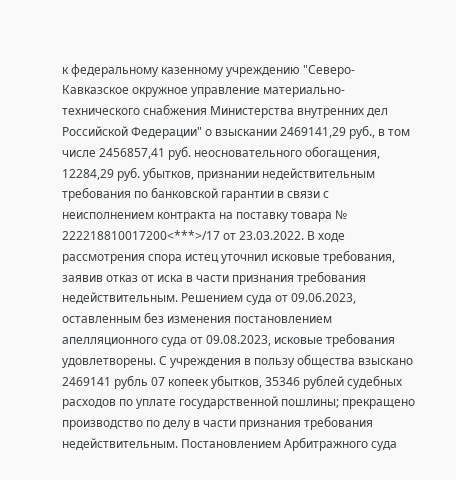к федеральному казенному учреждению "Северо-Кавказское окружное управление материально-технического снабжения Министерства внутренних дел Российской Федерации" о взыскании 2469141,29 руб., в том числе 2456857,41 руб. неосновательного обогащения, 12284,29 руб. убытков, признании недействительным требования по банковской гарантии в связи с неисполнением контракта на поставку товара № 222218810017200<***>/17 от 23.03.2022. В ходе рассмотрения спора истец уточнил исковые требования, заявив отказ от иска в части признания требования недействительным. Решением суда от 09.06.2023, оставленным без изменения постановлением апелляционного суда от 09.08.2023, исковые требования удовлетворены. С учреждения в пользу общества взыскано 2469141 рубль 07 копеек убытков, 35346 рублей судебных расходов по уплате государственной пошлины; прекращено производство по делу в части признания требования недействительным. Постановлением Арбитражного суда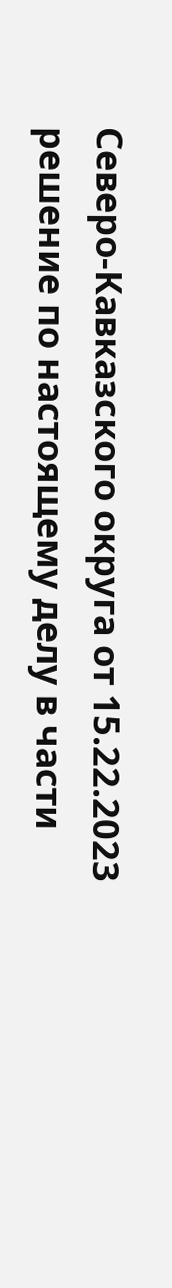Северо-Кавказского округа от 15.22.2023 решение по настоящему делу в части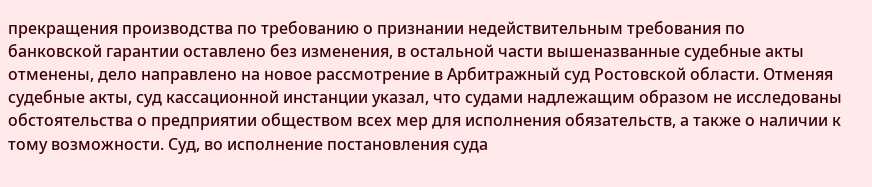прекращения производства по требованию о признании недействительным требования по банковской гарантии оставлено без изменения, в остальной части вышеназванные судебные акты отменены, дело направлено на новое рассмотрение в Арбитражный суд Ростовской области. Отменяя судебные акты, суд кассационной инстанции указал, что судами надлежащим образом не исследованы обстоятельства о предприятии обществом всех мер для исполнения обязательств, а также о наличии к тому возможности. Суд, во исполнение постановления суда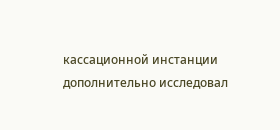кассационной инстанции дополнительно исследовал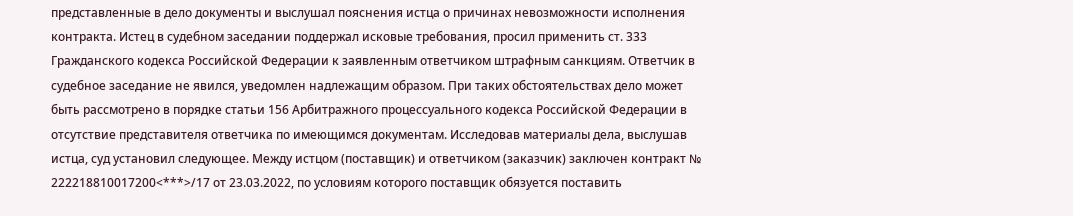представленные в дело документы и выслушал пояснения истца о причинах невозможности исполнения контракта. Истец в судебном заседании поддержал исковые требования, просил применить ст. 333 Гражданского кодекса Российской Федерации к заявленным ответчиком штрафным санкциям. Ответчик в судебное заседание не явился, уведомлен надлежащим образом. При таких обстоятельствах дело может быть рассмотрено в порядке статьи 156 Арбитражного процессуального кодекса Российской Федерации в отсутствие представителя ответчика по имеющимся документам. Исследовав материалы дела, выслушав истца, суд установил следующее. Между истцом (поставщик) и ответчиком (заказчик) заключен контракт № 222218810017200<***>/17 от 23.03.2022, по условиям которого поставщик обязуется поставить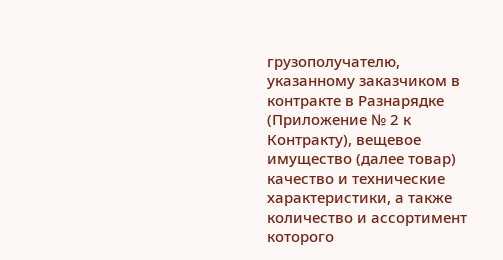грузополучателю, указанному заказчиком в контракте в Разнарядке (Приложение № 2 к Контракту), вещевое имущество (далее товар) качество и технические характеристики, а также количество и ассортимент которого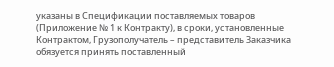указаны в Спецификации поставляемых товаров (Приложение № 1 к Контракту), в сроки, установленные Контрактом, Грузополучатель – представитель Заказчика обязуется принять поставленный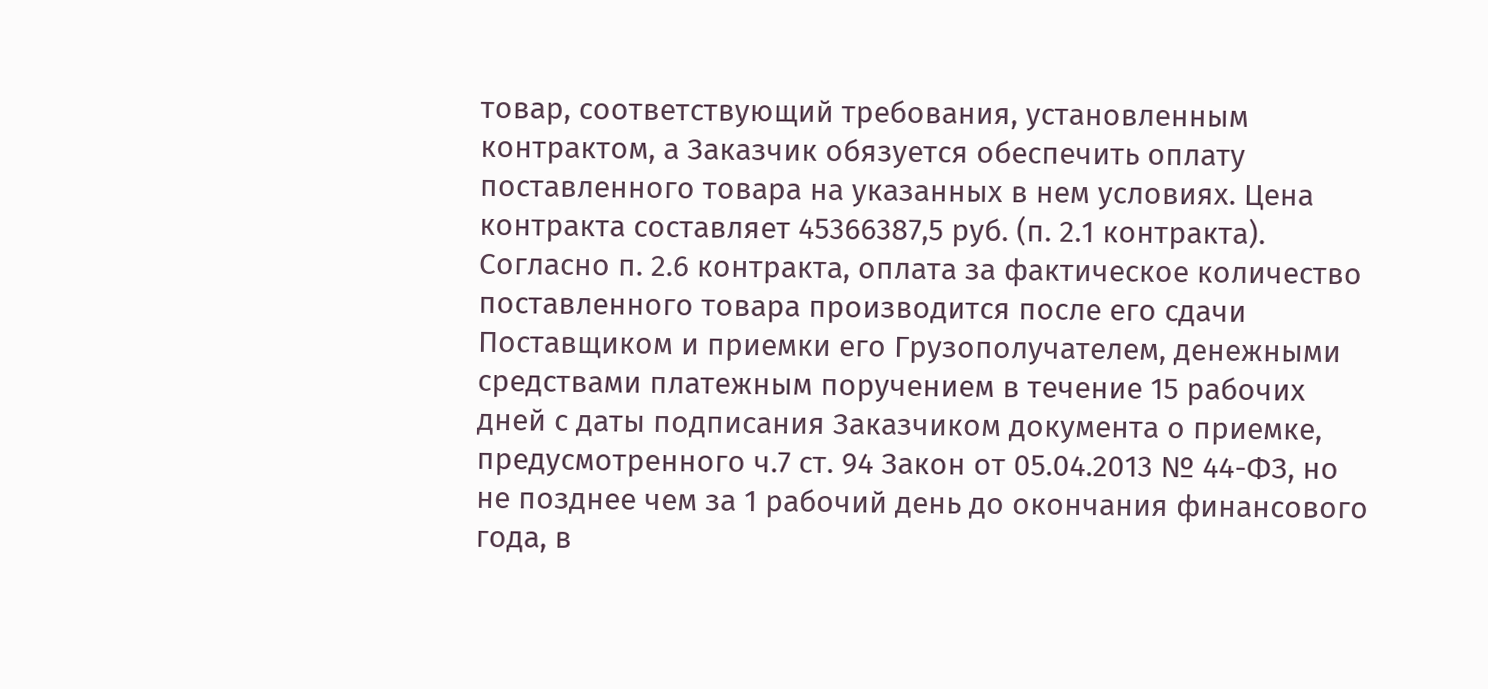товар, соответствующий требования, установленным контрактом, а Заказчик обязуется обеспечить оплату поставленного товара на указанных в нем условиях. Цена контракта составляет 45366387,5 руб. (п. 2.1 контракта). Согласно п. 2.6 контракта, оплата за фактическое количество поставленного товара производится после его сдачи Поставщиком и приемки его Грузополучателем, денежными средствами платежным поручением в течение 15 рабочих дней с даты подписания Заказчиком документа о приемке, предусмотренного ч.7 ст. 94 Закон от 05.04.2013 № 44-ФЗ, но не позднее чем за 1 рабочий день до окончания финансового года, в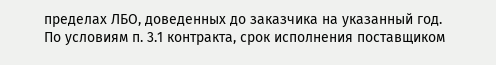пределах ЛБО, доведенных до заказчика на указанный год. По условиям п. 3.1 контракта, срок исполнения поставщиком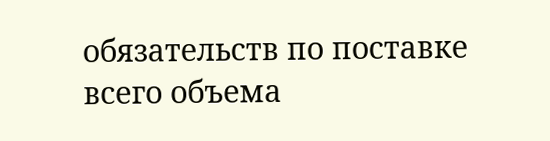обязательств по поставке всего объема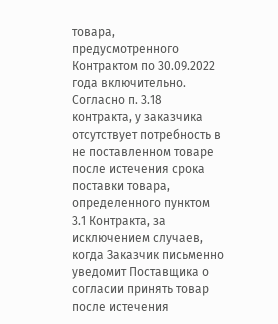товара, предусмотренного Контрактом по 30.09.2022 года включительно. Согласно п. 3.18 контракта, у заказчика отсутствует потребность в не поставленном товаре после истечения срока поставки товара, определенного пунктом 3.1 Контракта, за исключением случаев, когда Заказчик письменно уведомит Поставщика о согласии принять товар после истечения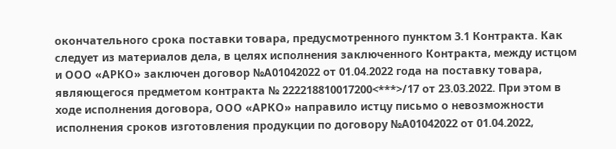окончательного срока поставки товара, предусмотренного пунктом 3.1 Контракта. Как следует из материалов дела, в целях исполнения заключенного Контракта, между истцом и ООО «АРКО» заключен договор №А01042022 от 01.04.2022 года на поставку товара, являющегося предметом контракта № 222218810017200<***>/17 от 23.03.2022. При этом в ходе исполнения договора, ООО «АРКО» направило истцу письмо о невозможности исполнения сроков изготовления продукции по договору №А01042022 от 01.04.2022,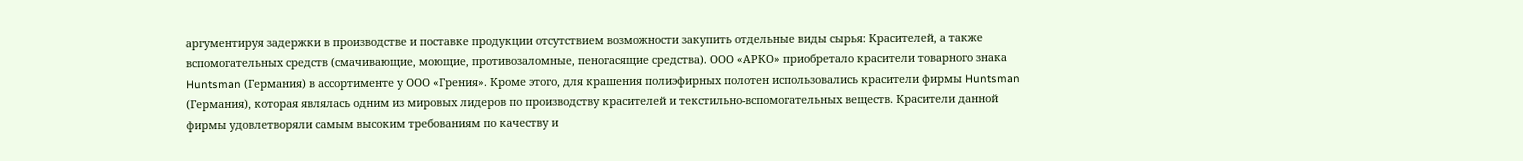аргументируя задержки в производстве и поставке продукции отсутствием возможности закупить отдельные виды сырья: Красителей, а также вспомогательных средств (смачивающие, моющие, противозаломные, пеногасящие средства). ООО «АРКО» приобретало красители товарного знака Huntsman (Германия) в ассортименте у ООО «Грения». Кроме этого, для крашения полиэфирных полотен использовались красители фирмы Huntsman (Германия), которая являлась одним из мировых лидеров по производству красителей и текстильно-вспомогательных веществ. Красители данной фирмы удовлетворяли самым высоким требованиям по качеству и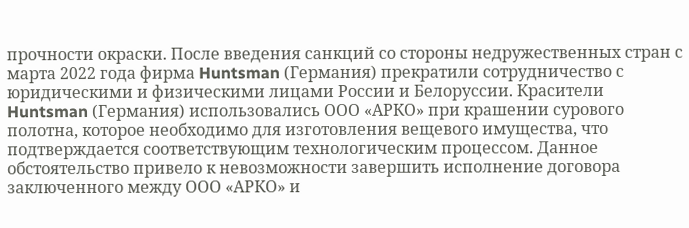прочности окраски. После введения санкций со стороны недружественных стран с марта 2022 года фирма Huntsman (Германия) прекратили сотрудничество с юридическими и физическими лицами России и Белоруссии. Красители Huntsman (Германия) использовались ООО «АРКО» при крашении сурового полотна, которое необходимо для изготовления вещевого имущества, что подтверждается соответствующим технологическим процессом. Данное обстоятельство привело к невозможности завершить исполнение договора заключенного между ООО «АРКО» и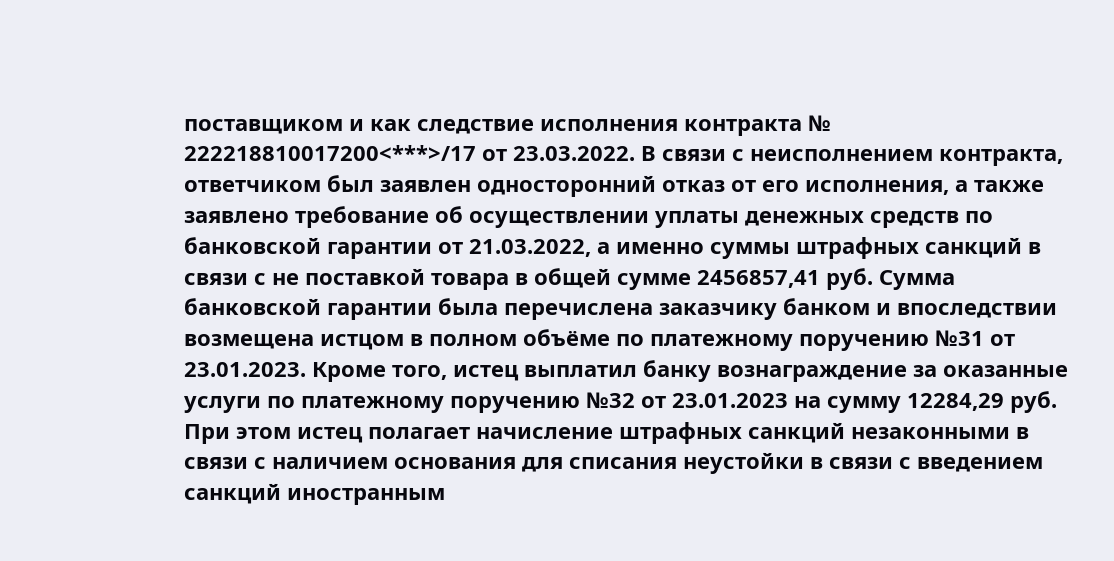поставщиком и как следствие исполнения контракта № 222218810017200<***>/17 от 23.03.2022. В связи с неисполнением контракта, ответчиком был заявлен односторонний отказ от его исполнения, а также заявлено требование об осуществлении уплаты денежных средств по банковской гарантии от 21.03.2022, а именно суммы штрафных санкций в связи с не поставкой товара в общей сумме 2456857,41 руб. Сумма банковской гарантии была перечислена заказчику банком и впоследствии возмещена истцом в полном объёме по платежному поручению №31 от 23.01.2023. Кроме того, истец выплатил банку вознаграждение за оказанные услуги по платежному поручению №32 от 23.01.2023 на сумму 12284,29 руб. При этом истец полагает начисление штрафных санкций незаконными в связи с наличием основания для списания неустойки в связи с введением санкций иностранным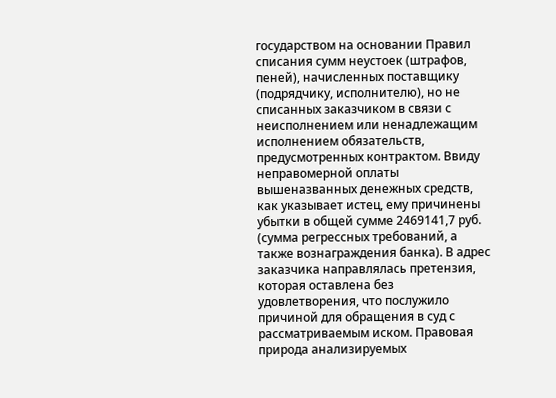государством на основании Правил списания сумм неустоек (штрафов, пеней), начисленных поставщику (подрядчику, исполнителю), но не списанных заказчиком в связи с неисполнением или ненадлежащим исполнением обязательств, предусмотренных контрактом. Ввиду неправомерной оплаты вышеназванных денежных средств, как указывает истец, ему причинены убытки в общей сумме 2469141,7 руб. (сумма регрессных требований, а также вознаграждения банка). В адрес заказчика направлялась претензия, которая оставлена без удовлетворения, что послужило причиной для обращения в суд с рассматриваемым иском. Правовая природа анализируемых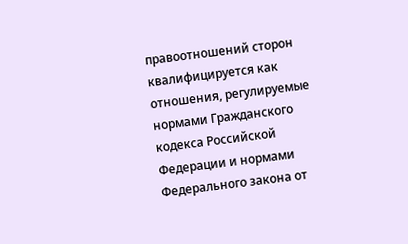правоотношений сторон квалифицируется как отношения, регулируемые нормами Гражданского кодекса Российской Федерации и нормами Федерального закона от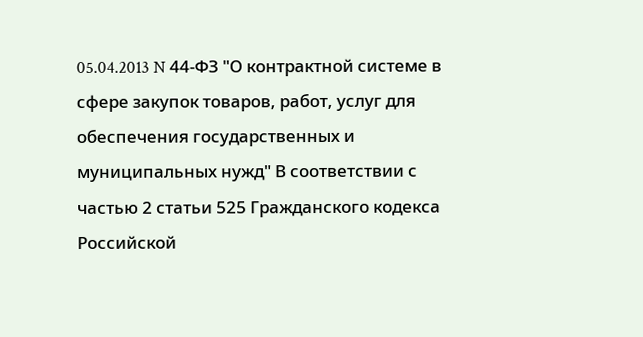05.04.2013 N 44-ФЗ "О контрактной системе в сфере закупок товаров, работ, услуг для обеспечения государственных и муниципальных нужд" В соответствии с частью 2 статьи 525 Гражданского кодекса Российской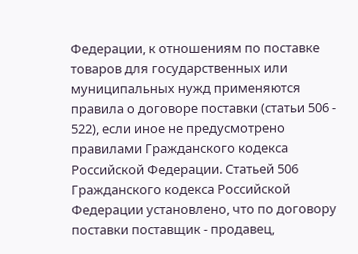Федерации, к отношениям по поставке товаров для государственных или муниципальных нужд применяются правила о договоре поставки (статьи 506 - 522), если иное не предусмотрено правилами Гражданского кодекса Российской Федерации. Статьей 506 Гражданского кодекса Российской Федерации установлено, что по договору поставки поставщик - продавец,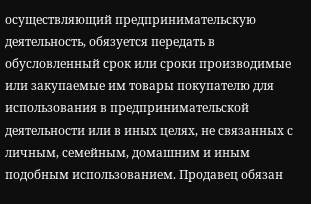осуществляющий предпринимательскую деятельность, обязуется передать в обусловленный срок или сроки производимые или закупаемые им товары покупателю для использования в предпринимательской деятельности или в иных целях, не связанных с личным, семейным, домашним и иным подобным использованием. Продавец обязан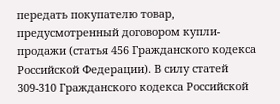передать покупателю товар, предусмотренный договором купли-продажи (статья 456 Гражданского кодекса Российской Федерации). В силу статей 309-310 Гражданского кодекса Российской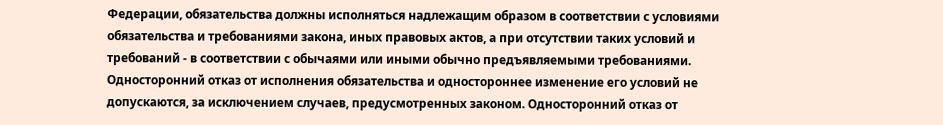Федерации, обязательства должны исполняться надлежащим образом в соответствии с условиями обязательства и требованиями закона, иных правовых актов, а при отсутствии таких условий и требований - в соответствии с обычаями или иными обычно предъявляемыми требованиями. Односторонний отказ от исполнения обязательства и одностороннее изменение его условий не допускаются, за исключением случаев, предусмотренных законом. Односторонний отказ от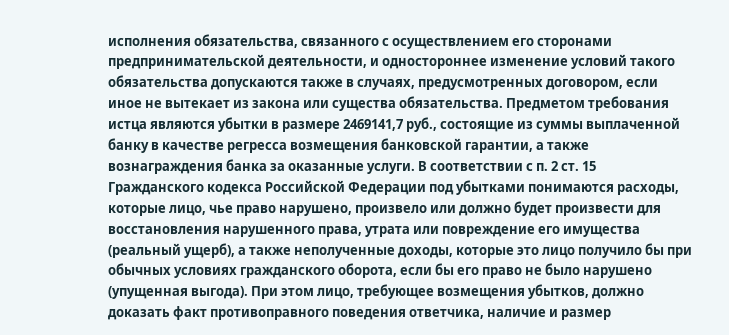исполнения обязательства, связанного с осуществлением его сторонами предпринимательской деятельности, и одностороннее изменение условий такого обязательства допускаются также в случаях, предусмотренных договором, если иное не вытекает из закона или существа обязательства. Предметом требования истца являются убытки в размере 2469141,7 руб., состоящие из суммы выплаченной банку в качестве регресса возмещения банковской гарантии, а также вознаграждения банка за оказанные услуги. В соответствии с п. 2 ст. 15 Гражданского кодекса Российской Федерации под убытками понимаются расходы, которые лицо, чье право нарушено, произвело или должно будет произвести для восстановления нарушенного права, утрата или повреждение его имущества (реальный ущерб), а также неполученные доходы, которые это лицо получило бы при обычных условиях гражданского оборота, если бы его право не было нарушено (упущенная выгода). При этом лицо, требующее возмещения убытков, должно доказать факт противоправного поведения ответчика, наличие и размер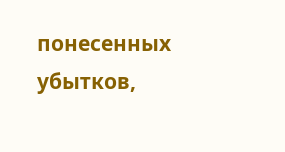понесенных убытков,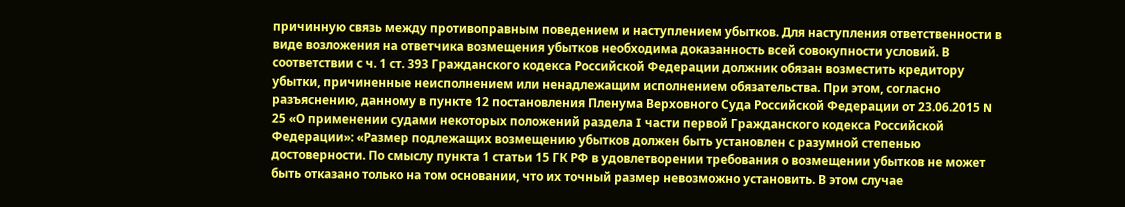причинную связь между противоправным поведением и наступлением убытков. Для наступления ответственности в виде возложения на ответчика возмещения убытков необходима доказанность всей совокупности условий. В соответствии с ч. 1 ст. 393 Гражданского кодекса Российской Федерации должник обязан возместить кредитору убытки, причиненные неисполнением или ненадлежащим исполнением обязательства. При этом, согласно разъяснению, данному в пункте 12 постановления Пленума Верховного Суда Российской Федерации от 23.06.2015 N 25 «О применении судами некоторых положений раздела I части первой Гражданского кодекса Российской Федерации»: «Размер подлежащих возмещению убытков должен быть установлен с разумной степенью достоверности. По смыслу пункта 1 статьи 15 ГК РФ в удовлетворении требования о возмещении убытков не может быть отказано только на том основании, что их точный размер невозможно установить. В этом случае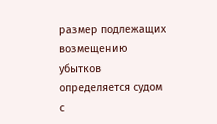размер подлежащих возмещению убытков определяется судом с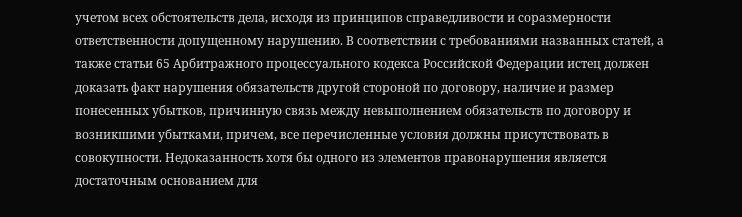учетом всех обстоятельств дела, исходя из принципов справедливости и соразмерности ответственности допущенному нарушению. В соответствии с требованиями названных статей, а также статьи 65 Арбитражного процессуального кодекса Российской Федерации истец должен доказать факт нарушения обязательств другой стороной по договору, наличие и размер понесенных убытков, причинную связь между невыполнением обязательств по договору и возникшими убытками, причем, все перечисленные условия должны присутствовать в совокупности. Недоказанность хотя бы одного из элементов правонарушения является достаточным основанием для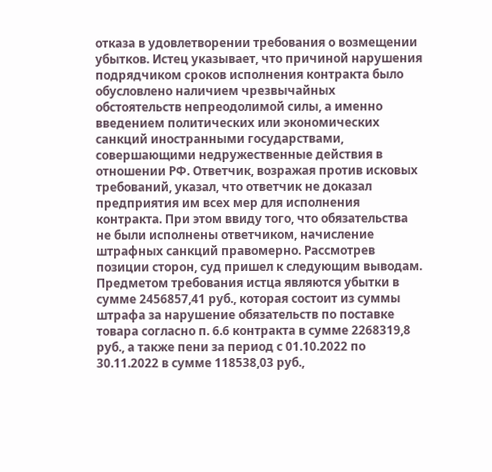отказа в удовлетворении требования о возмещении убытков. Истец указывает, что причиной нарушения подрядчиком сроков исполнения контракта было обусловлено наличием чрезвычайных обстоятельств непреодолимой силы, а именно введением политических или экономических санкций иностранными государствами, совершающими недружественные действия в отношении РФ. Ответчик, возражая против исковых требований, указал, что ответчик не доказал предприятия им всех мер для исполнения контракта. При этом ввиду того, что обязательства не были исполнены ответчиком, начисление штрафных санкций правомерно. Рассмотрев позиции сторон, суд пришел к следующим выводам. Предметом требования истца являются убытки в сумме 2456857,41 руб., которая состоит из суммы штрафа за нарушение обязательств по поставке товара согласно п. 6.6 контракта в сумме 2268319,8 руб., а также пени за период с 01.10.2022 по 30.11.2022 в сумме 118538,03 руб.,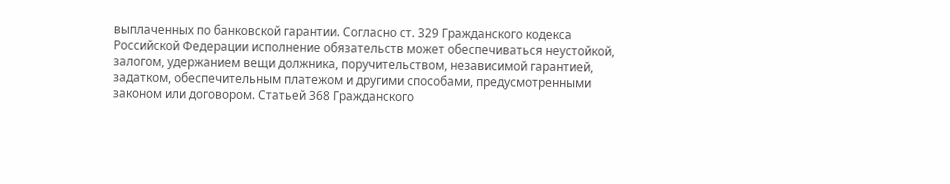выплаченных по банковской гарантии. Согласно ст. 329 Гражданского кодекса Российской Федерации исполнение обязательств может обеспечиваться неустойкой, залогом, удержанием вещи должника, поручительством, независимой гарантией, задатком, обеспечительным платежом и другими способами, предусмотренными законом или договором. Статьей 368 Гражданского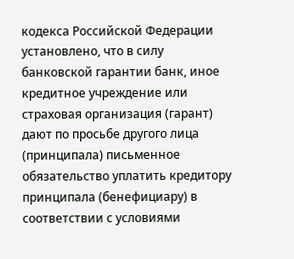кодекса Российской Федерации установлено, что в силу банковской гарантии банк, иное кредитное учреждение или страховая организация (гарант) дают по просьбе другого лица (принципала) письменное обязательство уплатить кредитору принципала (бенефициару) в соответствии с условиями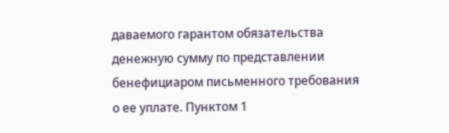даваемого гарантом обязательства денежную сумму по представлении бенефициаром письменного требования о ее уплате. Пунктом 1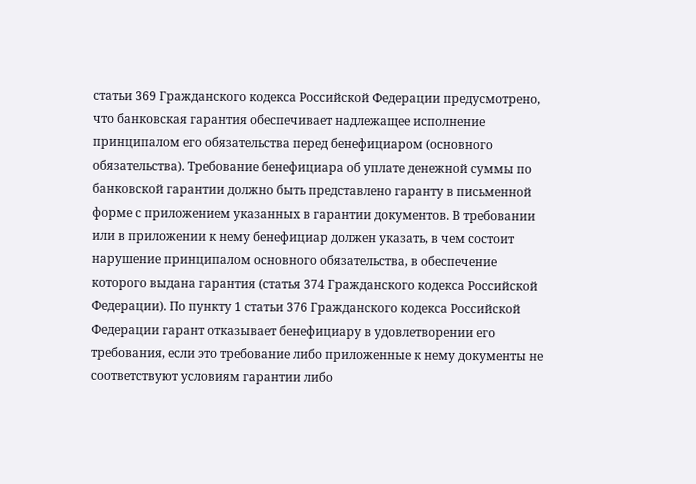статьи 369 Гражданского кодекса Российской Федерации предусмотрено, что банковская гарантия обеспечивает надлежащее исполнение принципалом его обязательства перед бенефициаром (основного обязательства). Требование бенефициара об уплате денежной суммы по банковской гарантии должно быть представлено гаранту в письменной форме с приложением указанных в гарантии документов. В требовании или в приложении к нему бенефициар должен указать, в чем состоит нарушение принципалом основного обязательства, в обеспечение которого выдана гарантия (статья 374 Гражданского кодекса Российской Федерации). По пункту 1 статьи 376 Гражданского кодекса Российской Федерации гарант отказывает бенефициару в удовлетворении его требования, если это требование либо приложенные к нему документы не соответствуют условиям гарантии либо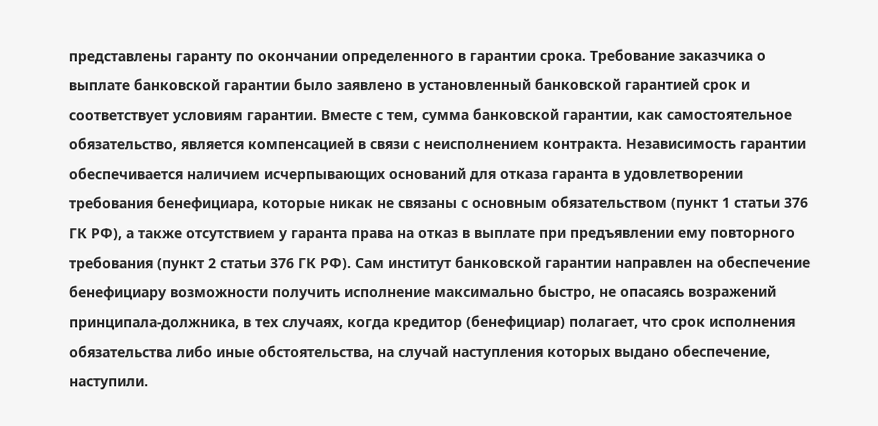представлены гаранту по окончании определенного в гарантии срока. Требование заказчика о выплате банковской гарантии было заявлено в установленный банковской гарантией срок и соответствует условиям гарантии. Вместе с тем, сумма банковской гарантии, как самостоятельное обязательство, является компенсацией в связи с неисполнением контракта. Независимость гарантии обеспечивается наличием исчерпывающих оснований для отказа гаранта в удовлетворении требования бенефициара, которые никак не связаны с основным обязательством (пункт 1 статьи 376 ГК РФ), а также отсутствием у гаранта права на отказ в выплате при предъявлении ему повторного требования (пункт 2 статьи 376 ГК РФ). Сам институт банковской гарантии направлен на обеспечение бенефициару возможности получить исполнение максимально быстро, не опасаясь возражений принципала-должника, в тех случаях, когда кредитор (бенефициар) полагает, что срок исполнения обязательства либо иные обстоятельства, на случай наступления которых выдано обеспечение, наступили.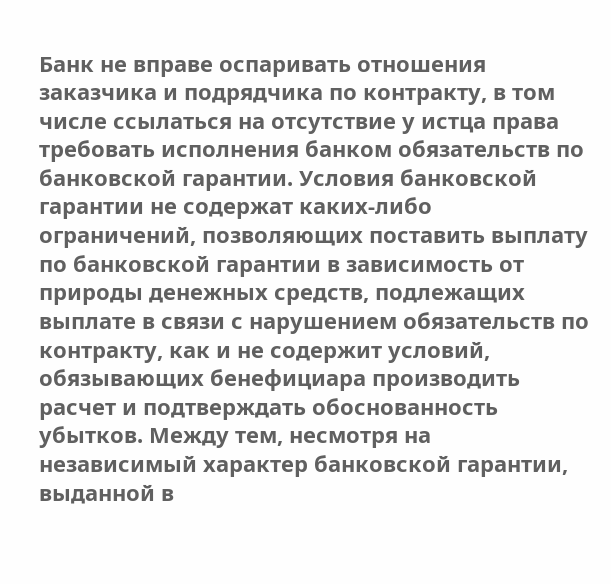Банк не вправе оспаривать отношения заказчика и подрядчика по контракту, в том числе ссылаться на отсутствие у истца права требовать исполнения банком обязательств по банковской гарантии. Условия банковской гарантии не содержат каких-либо ограничений, позволяющих поставить выплату по банковской гарантии в зависимость от природы денежных средств, подлежащих выплате в связи с нарушением обязательств по контракту, как и не содержит условий, обязывающих бенефициара производить расчет и подтверждать обоснованность убытков. Между тем, несмотря на независимый характер банковской гарантии, выданной в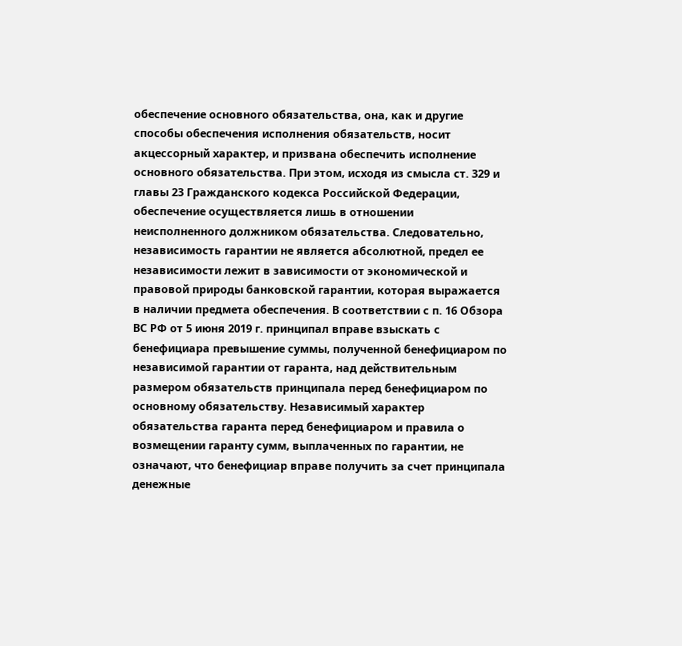обеспечение основного обязательства, она, как и другие способы обеспечения исполнения обязательств, носит акцессорный характер, и призвана обеспечить исполнение основного обязательства. При этом, исходя из смысла ст. 329 и главы 23 Гражданского кодекса Российской Федерации, обеспечение осуществляется лишь в отношении неисполненного должником обязательства. Следовательно, независимость гарантии не является абсолютной, предел ее независимости лежит в зависимости от экономической и правовой природы банковской гарантии, которая выражается в наличии предмета обеспечения. В соответствии с п. 16 Обзора ВС РФ от 5 июня 2019 г. принципал вправе взыскать с бенефициара превышение суммы, полученной бенефициаром по независимой гарантии от гаранта, над действительным размером обязательств принципала перед бенефициаром по основному обязательству. Независимый характер обязательства гаранта перед бенефициаром и правила о возмещении гаранту сумм, выплаченных по гарантии, не означают, что бенефициар вправе получить за счет принципала денежные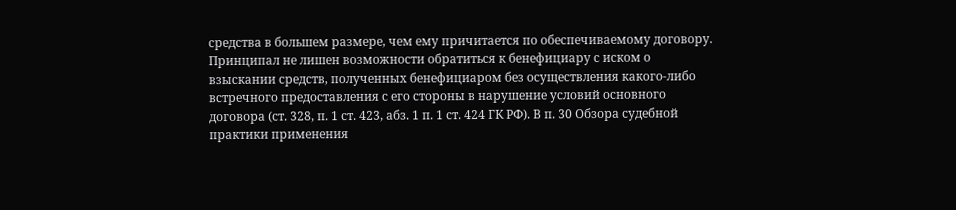средства в большем размере, чем ему причитается по обеспечиваемому договору. Принципал не лишен возможности обратиться к бенефициару с иском о взыскании средств, полученных бенефициаром без осуществления какого-либо встречного предоставления с его стороны в нарушение условий основного договора (ст. 328, п. 1 ст. 423, абз. 1 п. 1 ст. 424 ГК РФ). В п. 30 Обзора судебной практики применения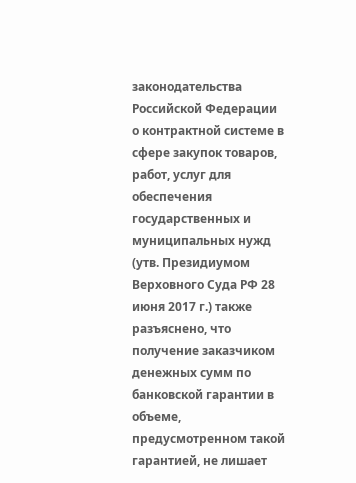законодательства Российской Федерации о контрактной системе в сфере закупок товаров, работ, услуг для обеспечения государственных и муниципальных нужд (утв. Президиумом Верховного Суда РФ 28 июня 2017 г.) также разъяснено, что получение заказчиком денежных сумм по банковской гарантии в объеме, предусмотренном такой гарантией, не лишает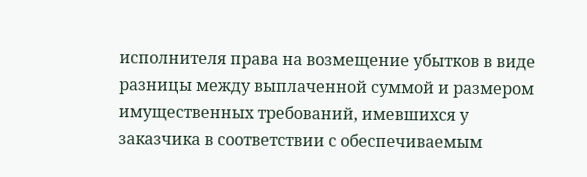исполнителя права на возмещение убытков в виде разницы между выплаченной суммой и размером имущественных требований, имевшихся у заказчика в соответствии с обеспечиваемым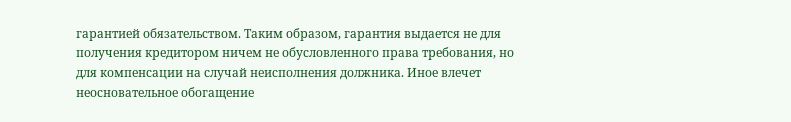гарантией обязательством. Таким образом, гарантия выдается не для получения кредитором ничем не обусловленного права требования, но для компенсации на случай неисполнения должника. Иное влечет неосновательное обогащение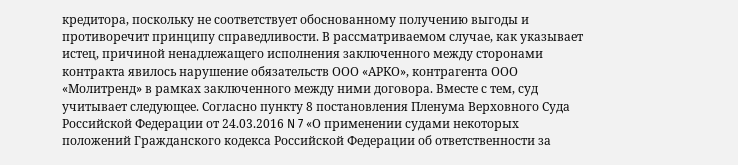кредитора, поскольку не соответствует обоснованному получению выгоды и противоречит принципу справедливости. В рассматриваемом случае, как указывает истец, причиной ненадлежащего исполнения заключенного между сторонами контракта явилось нарушение обязательств ООО «АРКО», контрагента ООО «Молитренд» в рамках заключенного между ними договора. Вместе с тем, суд учитывает следующее. Согласно пункту 8 постановления Пленума Верховного Суда Российской Федерации от 24.03.2016 N 7 «О применении судами некоторых положений Гражданского кодекса Российской Федерации об ответственности за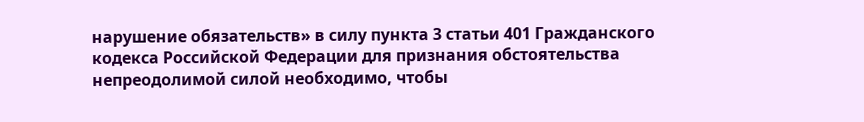нарушение обязательств» в силу пункта 3 статьи 401 Гражданского кодекса Российской Федерации для признания обстоятельства непреодолимой силой необходимо, чтобы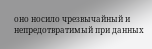оно носило чрезвычайный и непредотвратимый при данных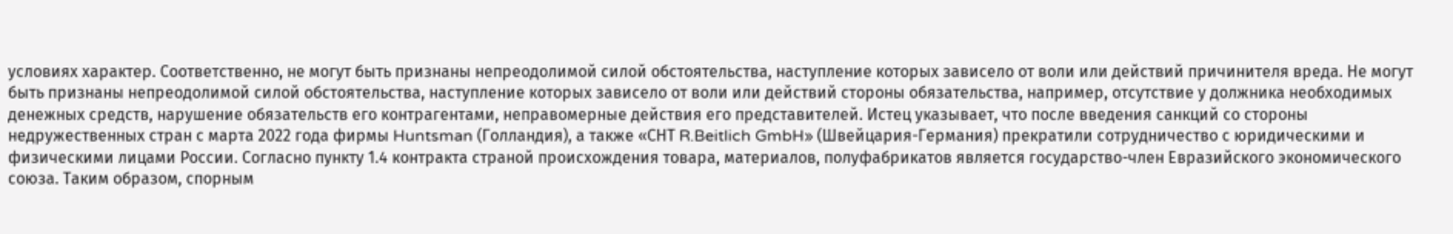условиях характер. Соответственно, не могут быть признаны непреодолимой силой обстоятельства, наступление которых зависело от воли или действий причинителя вреда. Не могут быть признаны непреодолимой силой обстоятельства, наступление которых зависело от воли или действий стороны обязательства, например, отсутствие у должника необходимых денежных средств, нарушение обязательств его контрагентами, неправомерные действия его представителей. Истец указывает, что после введения санкций со стороны недружественных стран с марта 2022 года фирмы Huntsman (Голландия), а также «СНТ R.Beitlich GmbH» (Швейцария-Германия) прекратили сотрудничество с юридическими и физическими лицами России. Согласно пункту 1.4 контракта страной происхождения товара, материалов, полуфабрикатов является государство-член Евразийского экономического союза. Таким образом, спорным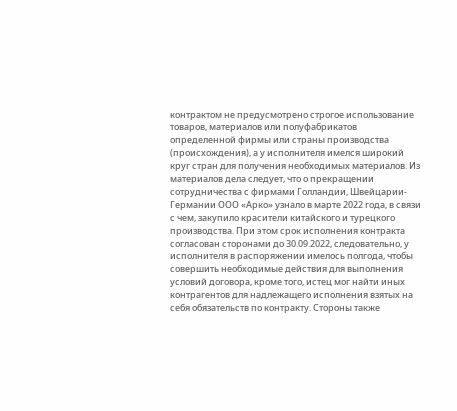контрактом не предусмотрено строгое использование товаров, материалов или полуфабрикатов определенной фирмы или страны производства (происхождения), а у исполнителя имелся широкий круг стран для получения необходимых материалов. Из материалов дела следует, что о прекращении сотрудничества с фирмами Голландии, Швейцарии-Германии ООО «Арко» узнало в марте 2022 года, в связи с чем, закупило красители китайского и турецкого производства. При этом срок исполнения контракта согласован сторонами до 30.09.2022, следовательно, у исполнителя в распоряжении имелось полгода, чтобы совершить необходимые действия для выполнения условий договора, кроме того, истец мог найти иных контрагентов для надлежащего исполнения взятых на себя обязательств по контракту. Стороны также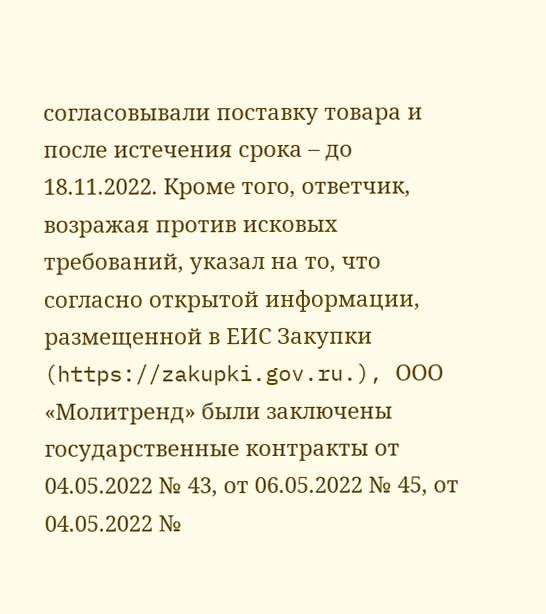согласовывали поставку товара и после истечения срока – до 18.11.2022. Кроме того, ответчик, возражая против исковых требований, указал на то, что согласно открытой информации, размещенной в ЕИС Закупки (https://zakupki.gov.ru.), ООО «Молитренд» были заключены государственные контракты от 04.05.2022 № 43, от 06.05.2022 № 45, от 04.05.2022 №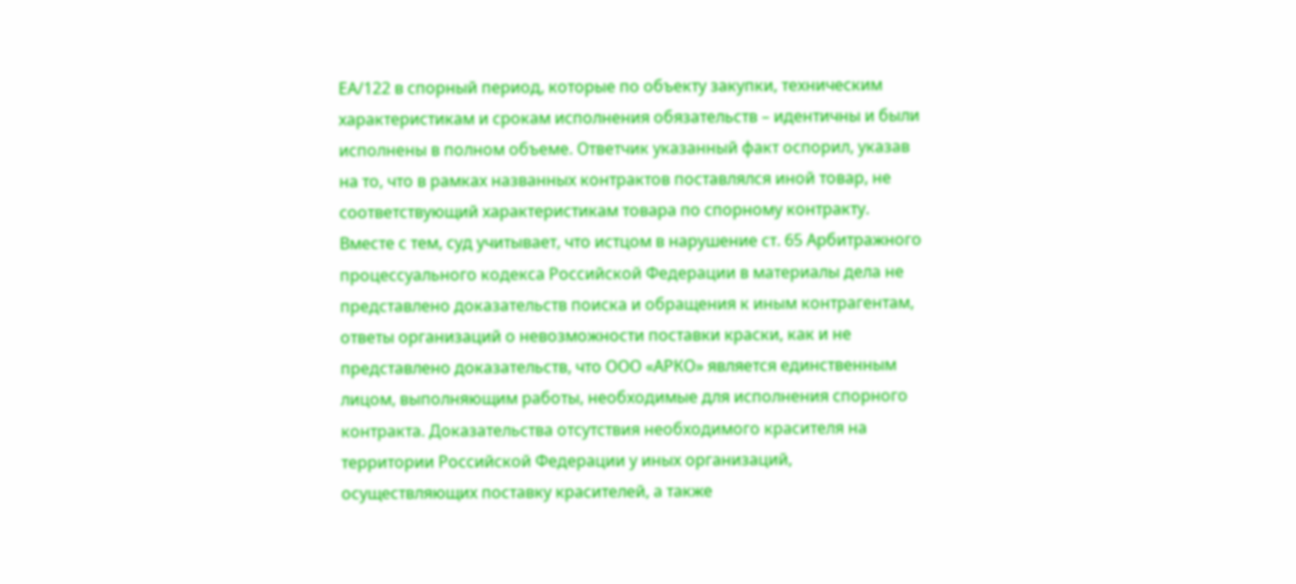ЕА/122 в спорный период, которые по объекту закупки, техническим характеристикам и срокам исполнения обязательств – идентичны и были исполнены в полном объеме. Ответчик указанный факт оспорил, указав на то, что в рамках названных контрактов поставлялся иной товар, не соответствующий характеристикам товара по спорному контракту. Вместе с тем, суд учитывает, что истцом в нарушение ст. 65 Арбитражного процессуального кодекса Российской Федерации в материалы дела не представлено доказательств поиска и обращения к иным контрагентам, ответы организаций о невозможности поставки краски, как и не представлено доказательств, что ООО «АРКО» является единственным лицом, выполняющим работы, необходимые для исполнения спорного контракта. Доказательства отсутствия необходимого красителя на территории Российской Федерации у иных организаций, осуществляющих поставку красителей, а также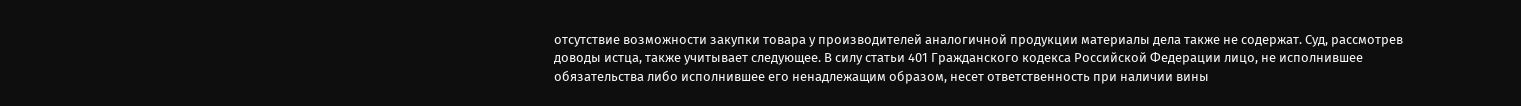отсутствие возможности закупки товара у производителей аналогичной продукции материалы дела также не содержат. Суд, рассмотрев доводы истца, также учитывает следующее. В силу статьи 401 Гражданского кодекса Российской Федерации лицо, не исполнившее обязательства либо исполнившее его ненадлежащим образом, несет ответственность при наличии вины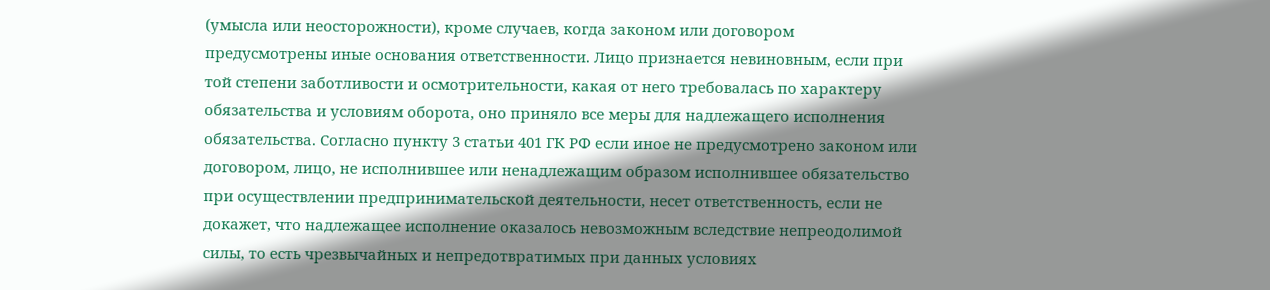(умысла или неосторожности), кроме случаев, когда законом или договором предусмотрены иные основания ответственности. Лицо признается невиновным, если при той степени заботливости и осмотрительности, какая от него требовалась по характеру обязательства и условиям оборота, оно приняло все меры для надлежащего исполнения обязательства. Согласно пункту 3 статьи 401 ГК РФ если иное не предусмотрено законом или договором, лицо, не исполнившее или ненадлежащим образом исполнившее обязательство при осуществлении предпринимательской деятельности, несет ответственность, если не докажет, что надлежащее исполнение оказалось невозможным вследствие непреодолимой силы, то есть чрезвычайных и непредотвратимых при данных условиях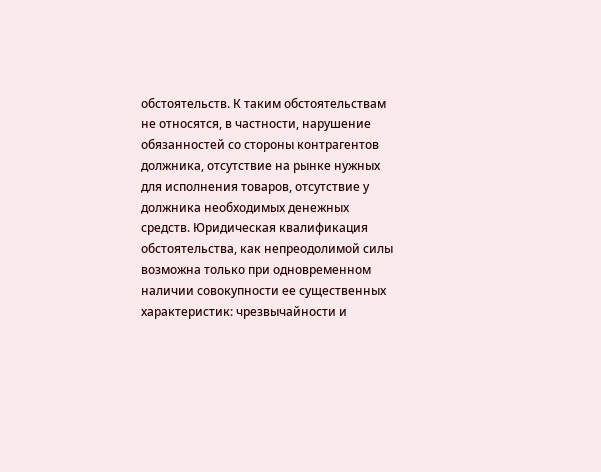обстоятельств. К таким обстоятельствам не относятся, в частности, нарушение обязанностей со стороны контрагентов должника, отсутствие на рынке нужных для исполнения товаров, отсутствие у должника необходимых денежных средств. Юридическая квалификация обстоятельства, как непреодолимой силы возможна только при одновременном наличии совокупности ее существенных характеристик: чрезвычайности и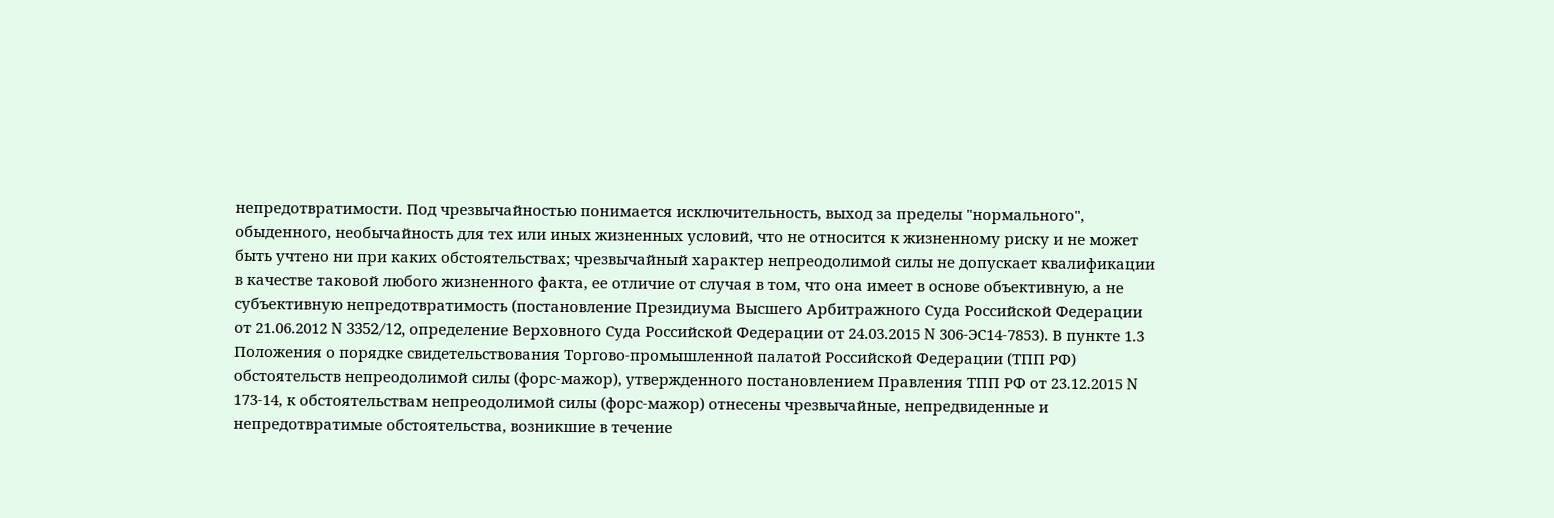непредотвратимости. Под чрезвычайностью понимается исключительность, выход за пределы "нормального", обыденного, необычайность для тех или иных жизненных условий, что не относится к жизненному риску и не может быть учтено ни при каких обстоятельствах; чрезвычайный характер непреодолимой силы не допускает квалификации в качестве таковой любого жизненного факта, ее отличие от случая в том, что она имеет в основе объективную, а не субъективную непредотвратимость (постановление Президиума Высшего Арбитражного Суда Российской Федерации от 21.06.2012 N 3352/12, определение Верховного Суда Российской Федерации от 24.03.2015 N 306-ЭС14-7853). В пункте 1.3 Положения о порядке свидетельствования Торгово-промышленной палатой Российской Федерации (ТПП РФ) обстоятельств непреодолимой силы (форс-мажор), утвержденного постановлением Правления ТПП РФ от 23.12.2015 N 173-14, к обстоятельствам непреодолимой силы (форс-мажор) отнесены чрезвычайные, непредвиденные и непредотвратимые обстоятельства, возникшие в течение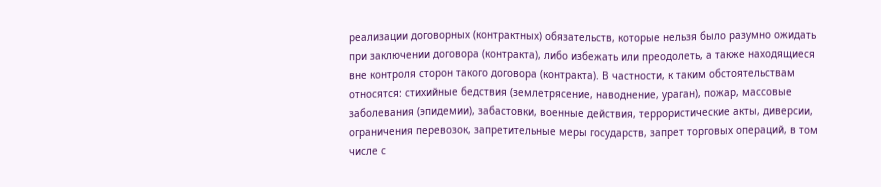реализации договорных (контрактных) обязательств, которые нельзя было разумно ожидать при заключении договора (контракта), либо избежать или преодолеть, а также находящиеся вне контроля сторон такого договора (контракта). В частности, к таким обстоятельствам относятся: стихийные бедствия (землетрясение, наводнение, ураган), пожар, массовые заболевания (эпидемии), забастовки, военные действия, террористические акты, диверсии, ограничения перевозок, запретительные меры государств, запрет торговых операций, в том числе с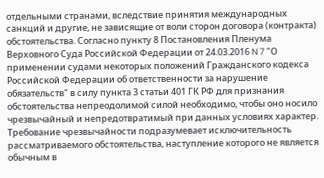отдельными странами, вследствие принятия международных санкций и другие, не зависящие от воли сторон договора (контракта) обстоятельства. Согласно пункту 8 Постановления Пленума Верховного Суда Российской Федерации от 24.03.2016 N 7 "О применении судами некоторых положений Гражданского кодекса Российской Федерации об ответственности за нарушение обязательств" в силу пункта 3 статьи 401 ГК РФ для признания обстоятельства непреодолимой силой необходимо, чтобы оно носило чрезвычайный и непредотвратимый при данных условиях характер. Требование чрезвычайности подразумевает исключительность рассматриваемого обстоятельства, наступление которого не является обычным в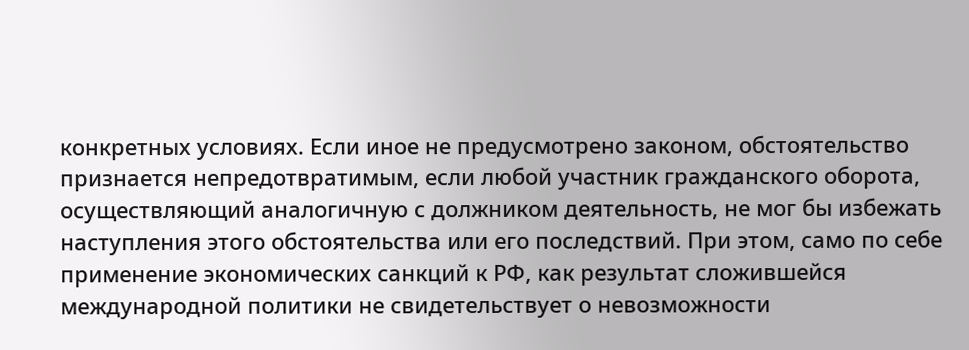конкретных условиях. Если иное не предусмотрено законом, обстоятельство признается непредотвратимым, если любой участник гражданского оборота, осуществляющий аналогичную с должником деятельность, не мог бы избежать наступления этого обстоятельства или его последствий. При этом, само по себе применение экономических санкций к РФ, как результат сложившейся международной политики не свидетельствует о невозможности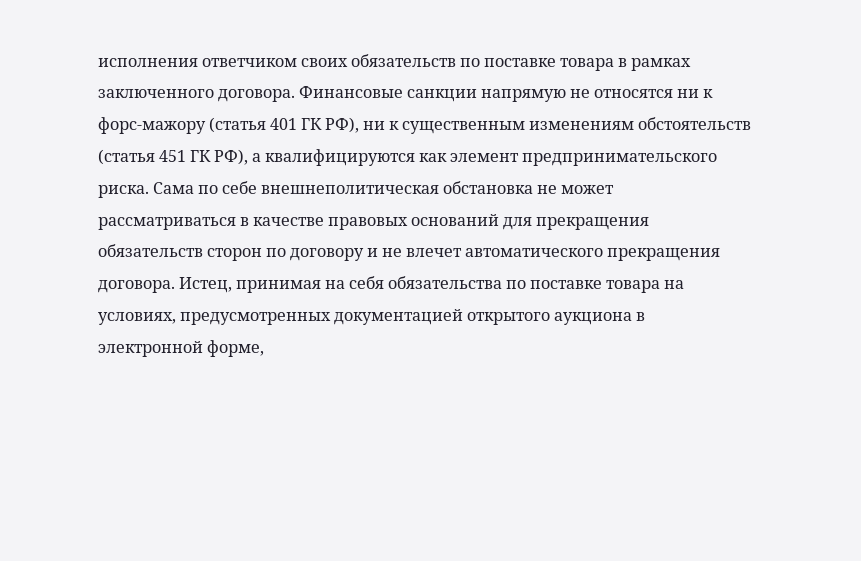исполнения ответчиком своих обязательств по поставке товара в рамках заключенного договора. Финансовые санкции напрямую не относятся ни к форс-мажору (статья 401 ГК РФ), ни к существенным изменениям обстоятельств (статья 451 ГК РФ), а квалифицируются как элемент предпринимательского риска. Сама по себе внешнеполитическая обстановка не может рассматриваться в качестве правовых оснований для прекращения обязательств сторон по договору и не влечет автоматического прекращения договора. Истец, принимая на себя обязательства по поставке товара на условиях, предусмотренных документацией открытого аукциона в электронной форме,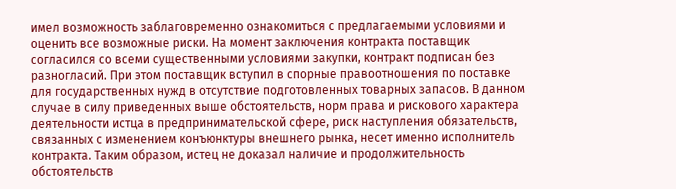имел возможность заблаговременно ознакомиться с предлагаемыми условиями и оценить все возможные риски. На момент заключения контракта поставщик согласился со всеми существенными условиями закупки, контракт подписан без разногласий. При этом поставщик вступил в спорные правоотношения по поставке для государственных нужд в отсутствие подготовленных товарных запасов. В данном случае в силу приведенных выше обстоятельств, норм права и рискового характера деятельности истца в предпринимательской сфере, риск наступления обязательств, связанных с изменением конъюнктуры внешнего рынка, несет именно исполнитель контракта. Таким образом, истец не доказал наличие и продолжительность обстоятельств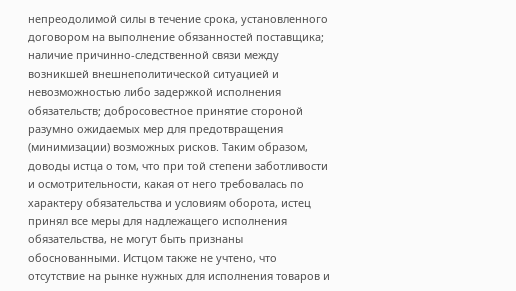непреодолимой силы в течение срока, установленного договором на выполнение обязанностей поставщика; наличие причинно-следственной связи между возникшей внешнеполитической ситуацией и невозможностью либо задержкой исполнения обязательств; добросовестное принятие стороной разумно ожидаемых мер для предотвращения (минимизации) возможных рисков. Таким образом, доводы истца о том, что при той степени заботливости и осмотрительности, какая от него требовалась по характеру обязательства и условиям оборота, истец принял все меры для надлежащего исполнения обязательства, не могут быть признаны обоснованными. Истцом также не учтено, что отсутствие на рынке нужных для исполнения товаров и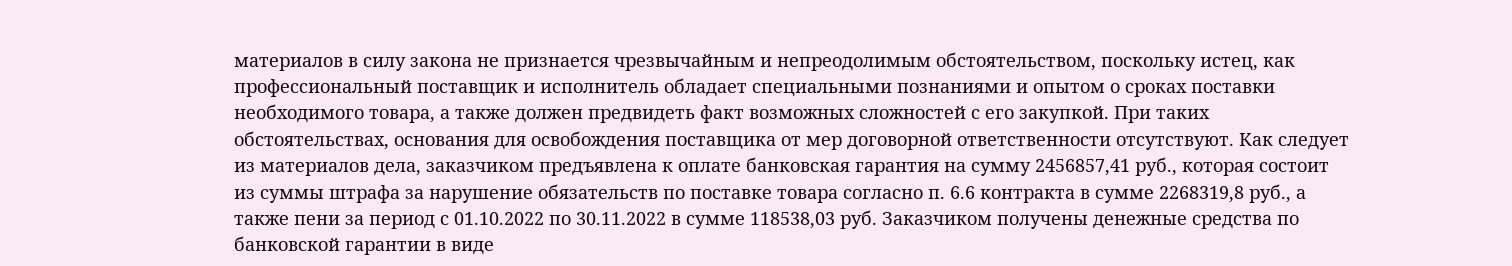материалов в силу закона не признается чрезвычайным и непреодолимым обстоятельством, поскольку истец, как профессиональный поставщик и исполнитель обладает специальными познаниями и опытом о сроках поставки необходимого товара, а также должен предвидеть факт возможных сложностей с его закупкой. При таких обстоятельствах, основания для освобождения поставщика от мер договорной ответственности отсутствуют. Как следует из материалов дела, заказчиком предъявлена к оплате банковская гарантия на сумму 2456857,41 руб., которая состоит из суммы штрафа за нарушение обязательств по поставке товара согласно п. 6.6 контракта в сумме 2268319,8 руб., а также пени за период с 01.10.2022 по 30.11.2022 в сумме 118538,03 руб. Заказчиком получены денежные средства по банковской гарантии в виде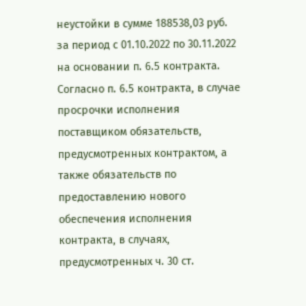неустойки в сумме 188538,03 руб. за период с 01.10.2022 по 30.11.2022 на основании п. 6.5 контракта. Согласно п. 6.5 контракта, в случае просрочки исполнения поставщиком обязательств, предусмотренных контрактом, а также обязательств по предоставлению нового обеспечения исполнения контракта, в случаях, предусмотренных ч. 30 ст.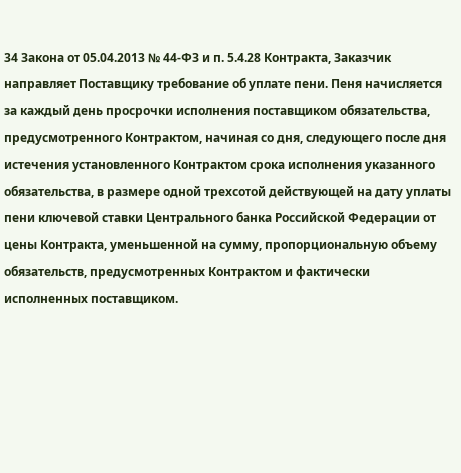34 Закона от 05.04.2013 № 44-ФЗ и п. 5.4.28 Контракта, Заказчик направляет Поставщику требование об уплате пени. Пеня начисляется за каждый день просрочки исполнения поставщиком обязательства, предусмотренного Контрактом, начиная со дня, следующего после дня истечения установленного Контрактом срока исполнения указанного обязательства, в размере одной трехсотой действующей на дату уплаты пени ключевой ставки Центрального банка Российской Федерации от цены Контракта, уменьшенной на сумму, пропорциональную объему обязательств, предусмотренных Контрактом и фактически исполненных поставщиком.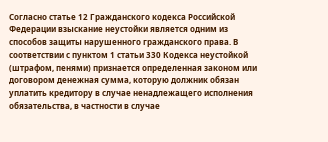Согласно статье 12 Гражданского кодекса Российской Федерации взыскание неустойки является одним из способов защиты нарушенного гражданского права. В соответствии с пунктом 1 статьи 330 Кодекса неустойкой (штрафом, пенями) признается определенная законом или договором денежная сумма, которую должник обязан уплатить кредитору в случае ненадлежащего исполнения обязательства, в частности в случае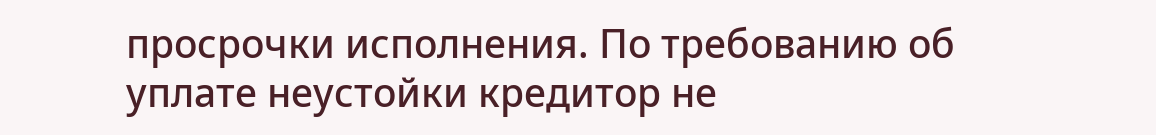просрочки исполнения. По требованию об уплате неустойки кредитор не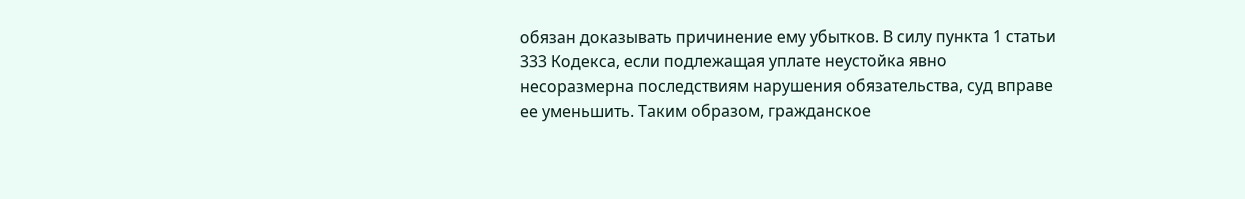обязан доказывать причинение ему убытков. В силу пункта 1 статьи 333 Кодекса, если подлежащая уплате неустойка явно несоразмерна последствиям нарушения обязательства, суд вправе ее уменьшить. Таким образом, гражданское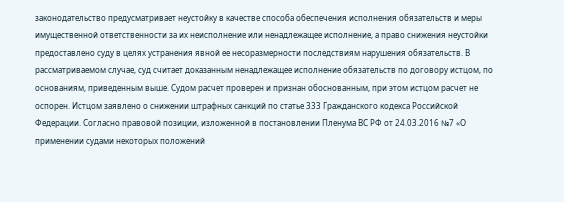законодательство предусматривает неустойку в качестве способа обеспечения исполнения обязательств и меры имущественной ответственности за их неисполнение или ненадлежащее исполнение, а право снижения неустойки предоставлено суду в целях устранения явной ее несоразмерности последствиям нарушения обязательств. В рассматриваемом случае, суд считает доказанным ненадлежащее исполнение обязательств по договору истцом, по основаниям, приведенным выше. Судом расчет проверен и признан обоснованным, при этом истцом расчет не оспорен. Истцом заявлено о снижении штрафных санкций по статье 333 Гражданского кодекса Российской Федерации. Согласно правовой позиции, изложенной в постановлении Пленума ВС РФ от 24.03.2016 №7 «О применении судами некоторых положений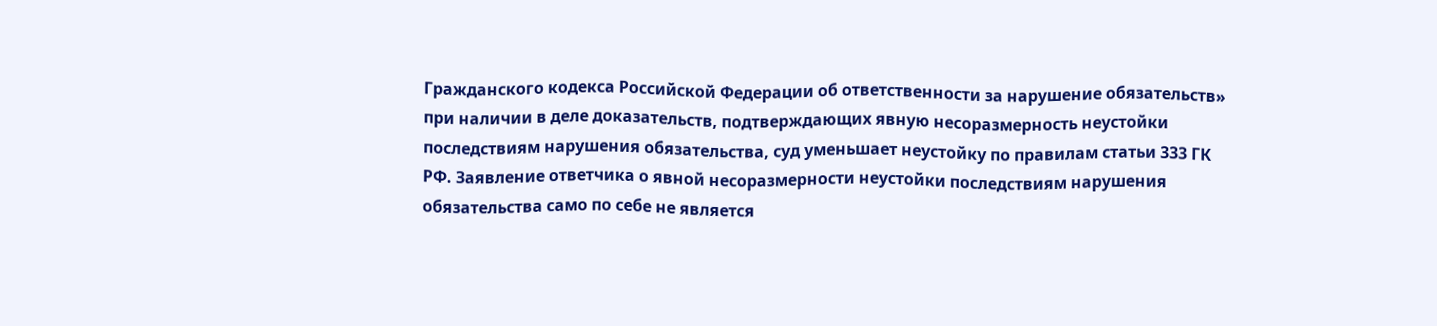Гражданского кодекса Российской Федерации об ответственности за нарушение обязательств» при наличии в деле доказательств, подтверждающих явную несоразмерность неустойки последствиям нарушения обязательства, суд уменьшает неустойку по правилам статьи 333 ГК РФ. Заявление ответчика о явной несоразмерности неустойки последствиям нарушения обязательства само по себе не является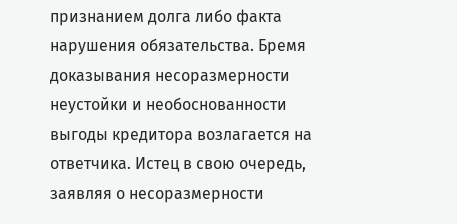признанием долга либо факта нарушения обязательства. Бремя доказывания несоразмерности неустойки и необоснованности выгоды кредитора возлагается на ответчика. Истец в свою очередь, заявляя о несоразмерности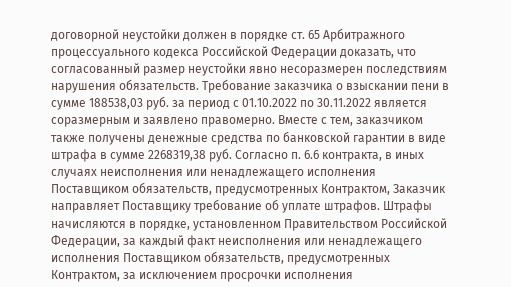договорной неустойки должен в порядке ст. 65 Арбитражного процессуального кодекса Российской Федерации доказать, что согласованный размер неустойки явно несоразмерен последствиям нарушения обязательств. Требование заказчика о взыскании пени в сумме 188538,03 руб. за период с 01.10.2022 по 30.11.2022 является соразмерным и заявлено правомерно. Вместе с тем, заказчиком также получены денежные средства по банковской гарантии в виде штрафа в сумме 2268319,38 руб. Согласно п. 6.6 контракта, в иных случаях неисполнения или ненадлежащего исполнения Поставщиком обязательств, предусмотренных Контрактом, Заказчик направляет Поставщику требование об уплате штрафов. Штрафы начисляются в порядке, установленном Правительством Российской Федерации, за каждый факт неисполнения или ненадлежащего исполнения Поставщиком обязательств, предусмотренных Контрактом, за исключением просрочки исполнения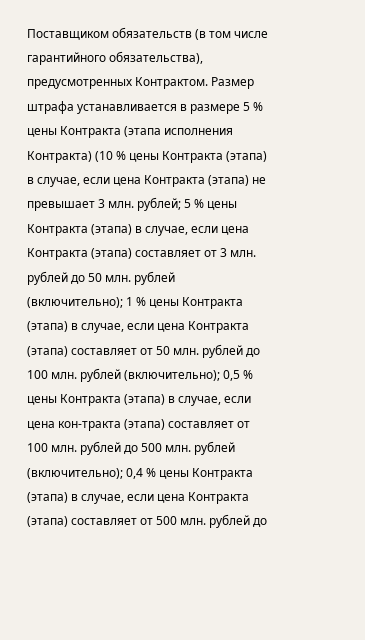Поставщиком обязательств (в том числе гарантийного обязательства), предусмотренных Контрактом. Размер штрафа устанавливается в размере 5 % цены Контракта (этапа исполнения Контракта) (10 % цены Контракта (этапа) в случае, если цена Контракта (этапа) не превышает 3 млн. рублей; 5 % цены Контракта (этапа) в случае, если цена Контракта (этапа) составляет от 3 млн. рублей до 50 млн. рублей (включительно); 1 % цены Контракта (этапа) в случае, если цена Контракта (этапа) составляет от 50 млн. рублей до 100 млн. рублей (включительно); 0,5 % цены Контракта (этапа) в случае, если цена кон-тракта (этапа) составляет от 100 млн. рублей до 500 млн. рублей (включительно); 0,4 % цены Контракта (этапа) в случае, если цена Контракта (этапа) составляет от 500 млн. рублей до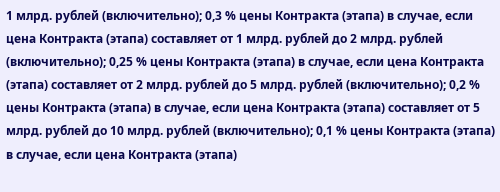1 млрд. рублей (включительно); 0,3 % цены Контракта (этапа) в случае, если цена Контракта (этапа) составляет от 1 млрд. рублей до 2 млрд. рублей (включительно); 0,25 % цены Контракта (этапа) в случае, если цена Контракта (этапа) составляет от 2 млрд. рублей до 5 млрд. рублей (включительно); 0,2 % цены Контракта (этапа) в случае, если цена Контракта (этапа) составляет от 5 млрд. рублей до 10 млрд. рублей (включительно); 0,1 % цены Контракта (этапа) в случае, если цена Контракта (этапа)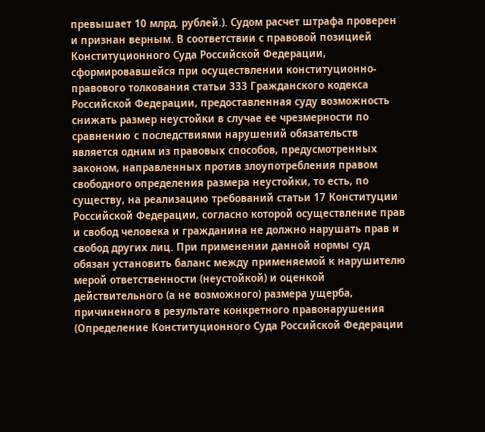превышает 10 млрд. рублей.). Судом расчет штрафа проверен и признан верным. В соответствии с правовой позицией Конституционного Суда Российской Федерации, сформировавшейся при осуществлении конституционно-правового толкования статьи 333 Гражданского кодекса Российской Федерации, предоставленная суду возможность снижать размер неустойки в случае ее чрезмерности по сравнению с последствиями нарушений обязательств является одним из правовых способов, предусмотренных законом, направленных против злоупотребления правом свободного определения размера неустойки, то есть, по существу, на реализацию требований статьи 17 Конституции Российской Федерации, согласно которой осуществление прав и свобод человека и гражданина не должно нарушать прав и свобод других лиц. При применении данной нормы суд обязан установить баланс между применяемой к нарушителю мерой ответственности (неустойкой) и оценкой действительного (а не возможного) размера ущерба, причиненного в результате конкретного правонарушения (Определение Конституционного Суда Российской Федерации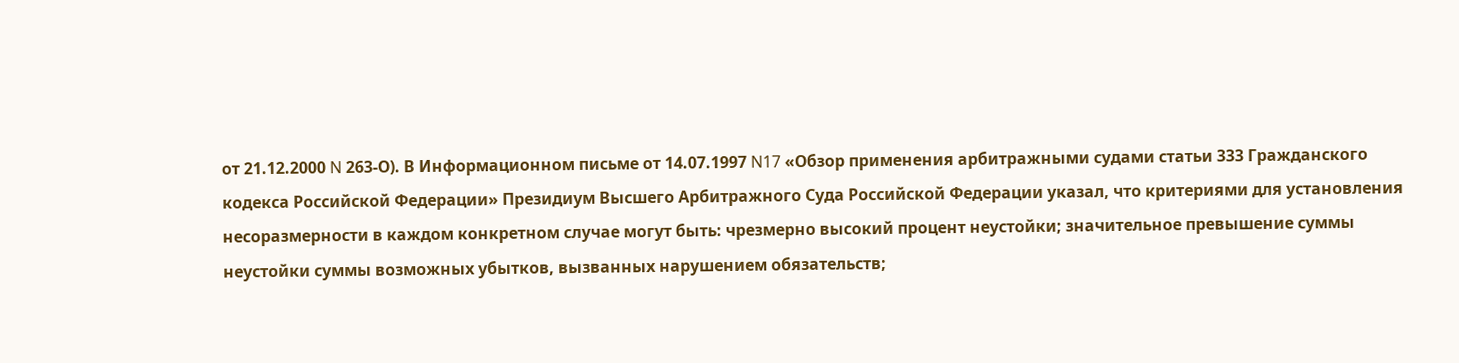от 21.12.2000 N 263-О). В Информационном письме от 14.07.1997 N17 «Обзор применения арбитражными судами статьи 333 Гражданского кодекса Российской Федерации» Президиум Высшего Арбитражного Суда Российской Федерации указал, что критериями для установления несоразмерности в каждом конкретном случае могут быть: чрезмерно высокий процент неустойки; значительное превышение суммы неустойки суммы возможных убытков, вызванных нарушением обязательств;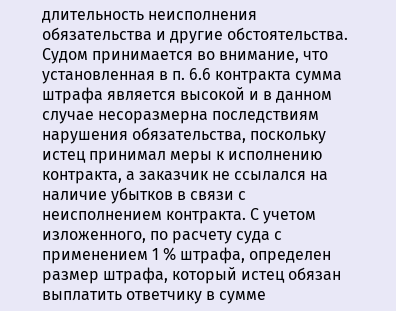длительность неисполнения обязательства и другие обстоятельства. Судом принимается во внимание, что установленная в п. 6.6 контракта сумма штрафа является высокой и в данном случае несоразмерна последствиям нарушения обязательства, поскольку истец принимал меры к исполнению контракта, а заказчик не ссылался на наличие убытков в связи с неисполнением контракта. С учетом изложенного, по расчету суда с применением 1 % штрафа, определен размер штрафа, который истец обязан выплатить ответчику в сумме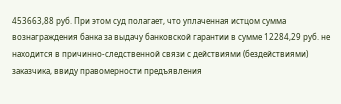453663,88 руб. При этом суд полагает, что уплаченная истцом сумма вознаграждения банка за выдачу банковской гарантии в сумме 12284,29 руб. не находится в причинно-следственной связи с действиями (бездействиями) заказчика, ввиду правомерности предъявления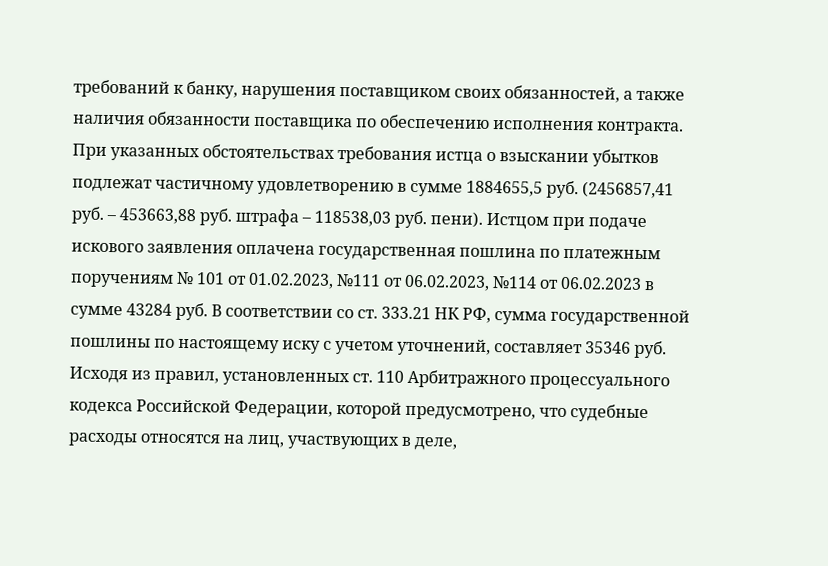требований к банку, нарушения поставщиком своих обязанностей, а также наличия обязанности поставщика по обеспечению исполнения контракта. При указанных обстоятельствах требования истца о взыскании убытков подлежат частичному удовлетворению в сумме 1884655,5 руб. (2456857,41 руб. – 453663,88 руб. штрафа – 118538,03 руб. пени). Истцом при подаче искового заявления оплачена государственная пошлина по платежным поручениям № 101 от 01.02.2023, №111 от 06.02.2023, №114 от 06.02.2023 в сумме 43284 руб. В соответствии со ст. 333.21 НК РФ, сумма государственной пошлины по настоящему иску с учетом уточнений, составляет 35346 руб. Исходя из правил, установленных ст. 110 Арбитражного процессуального кодекса Российской Федерации, которой предусмотрено, что судебные расходы относятся на лиц, участвующих в деле,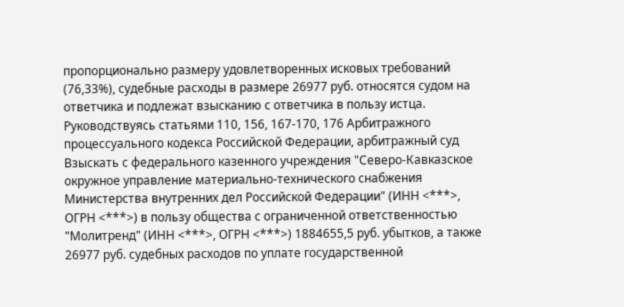пропорционально размеру удовлетворенных исковых требований (76,33%), судебные расходы в размере 26977 руб. относятся судом на ответчика и подлежат взысканию с ответчика в пользу истца. Руководствуясь статьями 110, 156, 167-170, 176 Арбитражного процессуального кодекса Российской Федерации, арбитражный суд Взыскать с федерального казенного учреждения "Северо-Кавказское окружное управление материально-технического снабжения Министерства внутренних дел Российской Федерации" (ИНН <***>, ОГРН <***>) в пользу общества с ограниченной ответственностью "Молитренд" (ИНН <***>, ОГРН <***>) 1884655,5 руб. убытков, а также 26977 руб. судебных расходов по уплате государственной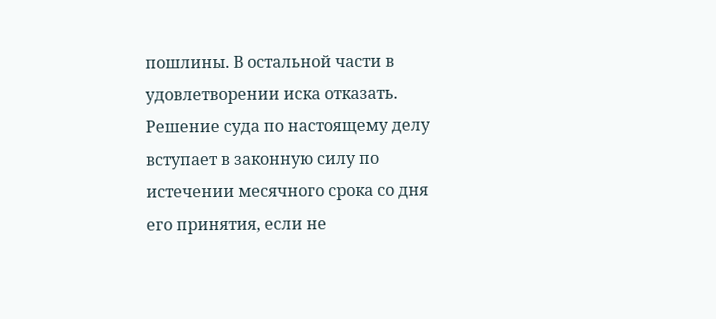пошлины. В остальной части в удовлетворении иска отказать. Решение суда по настоящему делу вступает в законную силу по истечении месячного срока со дня его принятия, если не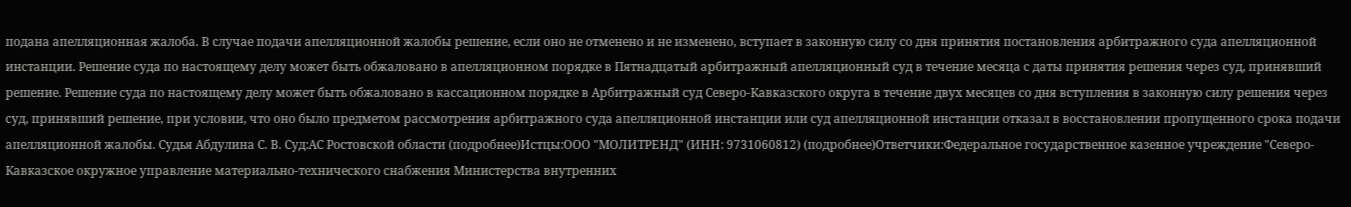подана апелляционная жалоба. В случае подачи апелляционной жалобы решение, если оно не отменено и не изменено, вступает в законную силу со дня принятия постановления арбитражного суда апелляционной инстанции. Решение суда по настоящему делу может быть обжаловано в апелляционном порядке в Пятнадцатый арбитражный апелляционный суд в течение месяца с даты принятия решения через суд, принявший решение. Решение суда по настоящему делу может быть обжаловано в кассационном порядке в Арбитражный суд Северо-Кавказского округа в течение двух месяцев со дня вступления в законную силу решения через суд, принявший решение, при условии, что оно было предметом рассмотрения арбитражного суда апелляционной инстанции или суд апелляционной инстанции отказал в восстановлении пропущенного срока подачи апелляционной жалобы. Судья Абдулина С. В. Суд:АС Ростовской области (подробнее)Истцы:ООО "МОЛИТРЕНД" (ИНН: 9731060812) (подробнее)Ответчики:Федеральное государственное казенное учреждение "Северо-Кавказское окружное управление материально-технического снабжения Министерства внутренних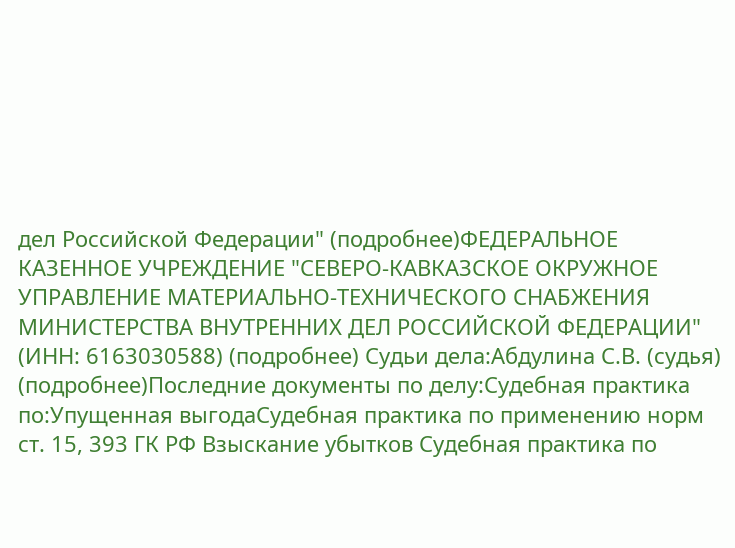дел Российской Федерации" (подробнее)ФЕДЕРАЛЬНОЕ КАЗЕННОЕ УЧРЕЖДЕНИЕ "СЕВЕРО-КАВКАЗСКОЕ ОКРУЖНОЕ УПРАВЛЕНИЕ МАТЕРИАЛЬНО-ТЕХНИЧЕСКОГО СНАБЖЕНИЯ МИНИСТЕРСТВА ВНУТРЕННИХ ДЕЛ РОССИЙСКОЙ ФЕДЕРАЦИИ" (ИНН: 6163030588) (подробнее) Судьи дела:Абдулина С.В. (судья) (подробнее)Последние документы по делу:Судебная практика по:Упущенная выгодаСудебная практика по применению норм ст. 15, 393 ГК РФ Взыскание убытков Судебная практика по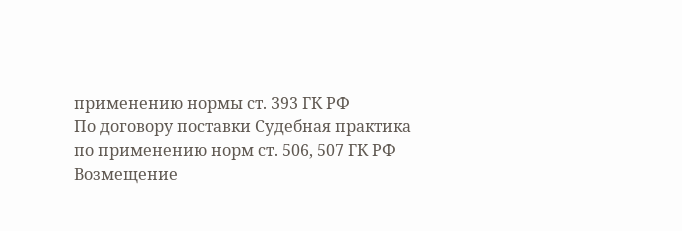применению нормы ст. 393 ГК РФ
По договору поставки Судебная практика по применению норм ст. 506, 507 ГК РФ Возмещение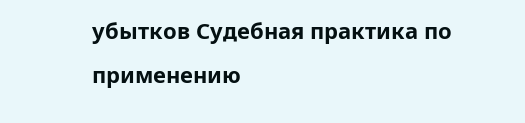убытков Судебная практика по применению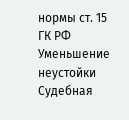нормы ст. 15 ГК РФ Уменьшение неустойки Судебная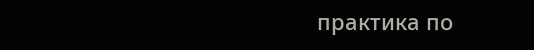практика по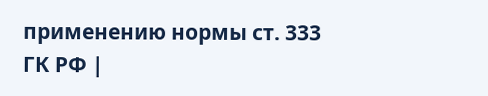применению нормы ст. 333 ГК РФ |